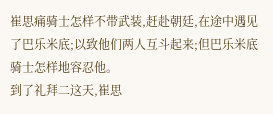崔思痛骑士怎样不带武装,赶赴朝廷,在途中遇见了巴乐米底;以致他们两人互斗起来;但巴乐米底骑士怎样地容忍他。
到了礼拜二这天,崔思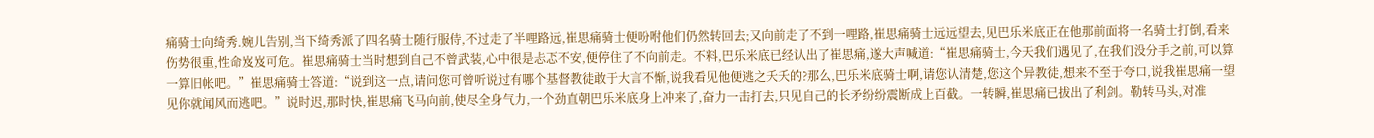痛骑士向绮秀.婉儿告别,当下绮秀派了四名骑士随行服侍,不过走了半哩路远,崔思痛骑士便吩咐他们仍然转回去;又向前走了不到一哩路,崔思痛骑士远远望去,见巴乐米底正在他那前面将一名骑士打倒,看来伤势很重,性命岌岌可危。崔思痛骑士当时想到自己不曾武装,心中很是忐忑不安,便停住了不向前走。不料,巴乐米底已经认出了崔思痛,遂大声喊道:“崔思痛骑士,今天我们遇见了,在我们没分手之前,可以算一算旧帐吧。”崔思痛骑士答道:“说到这一点,请问您可曾听说过有哪个基督教徒敢于大言不惭,说我看见他便逃之夭夭的?那么,巴乐米底骑士啊,请您认清楚,您这个异教徒,想来不至于夸口,说我崔思痛一望见你就闻风而逃吧。”说时迟,那时快,崔思痛飞马向前,使尽全身气力,一个劲直朝巴乐米底身上冲来了,奋力一击打去,只见自己的长矛纷纷震断成上百截。一转瞬,崔思痛已拔出了利剑。勒转马头,对准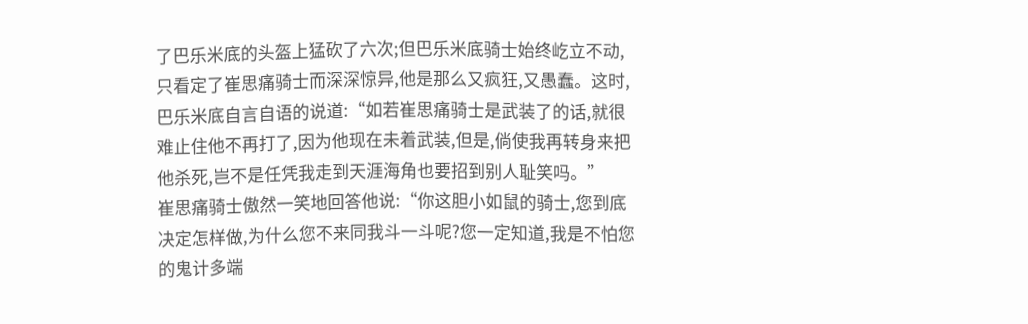了巴乐米底的头盔上猛砍了六次;但巴乐米底骑士始终屹立不动,只看定了崔思痛骑士而深深惊异,他是那么又疯狂,又愚蠢。这时,巴乐米底自言自语的说道:“如若崔思痛骑士是武装了的话,就很难止住他不再打了,因为他现在未着武装,但是,倘使我再转身来把他杀死,岂不是任凭我走到天涯海角也要招到别人耻笑吗。”
崔思痛骑士傲然一笑地回答他说:“你这胆小如鼠的骑士,您到底决定怎样做,为什么您不来同我斗一斗呢?您一定知道,我是不怕您的鬼计多端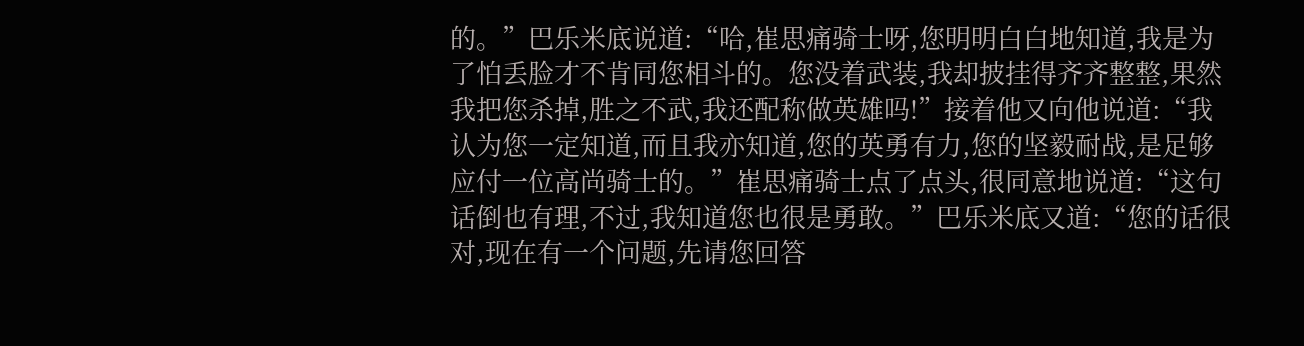的。”巴乐米底说道:“哈,崔思痛骑士呀,您明明白白地知道,我是为了怕丢脸才不肯同您相斗的。您没着武装,我却披挂得齐齐整整,果然我把您杀掉,胜之不武,我还配称做英雄吗!”接着他又向他说道:“我认为您一定知道,而且我亦知道,您的英勇有力,您的坚毅耐战,是足够应付一位高尚骑士的。”崔思痛骑士点了点头,很同意地说道:“这句话倒也有理,不过,我知道您也很是勇敢。”巴乐米底又道:“您的话很对,现在有一个问题,先请您回答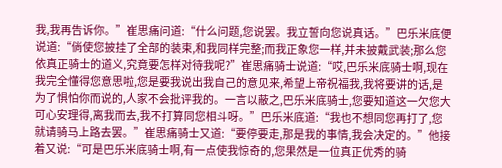我,我再告诉你。”崔思痛问道:“什么问题,您说罢。我立誓向您说真话。”巴乐米底便说道:“倘使您披挂了全部的装束,和我同样完整;而我正象您一样,并未披戴武装;那么您依真正骑士的道义,究竟要怎样对待我呢?”崔思痛骑士说道:“哎,巴乐米底骑士啊,现在我完全懂得您意思啦,您是要我说出我自己的意见来,希望上帝祝福我,我将要讲的话,是为了惧怕你而说的,人家不会批评我的。一言以蔽之,巴乐米底骑士,您要知道这一欠您大可心安理得,离我而去,我不打算同您相斗呀。”巴乐米底道:“我也不想同您再打了,您就请骑马上路去罢。”崔思痛骑士又道:“要停要走,那是我的事情,我会决定的。”他接着又说:“可是巴乐米底骑士啊,有一点使我惊奇的,您果然是一位真正优秀的骑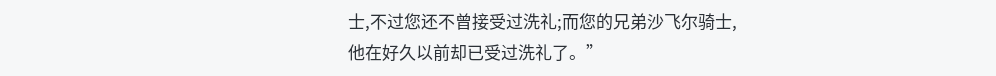士,不过您还不曾接受过洗礼;而您的兄弟沙飞尔骑士,他在好久以前却已受过洗礼了。”